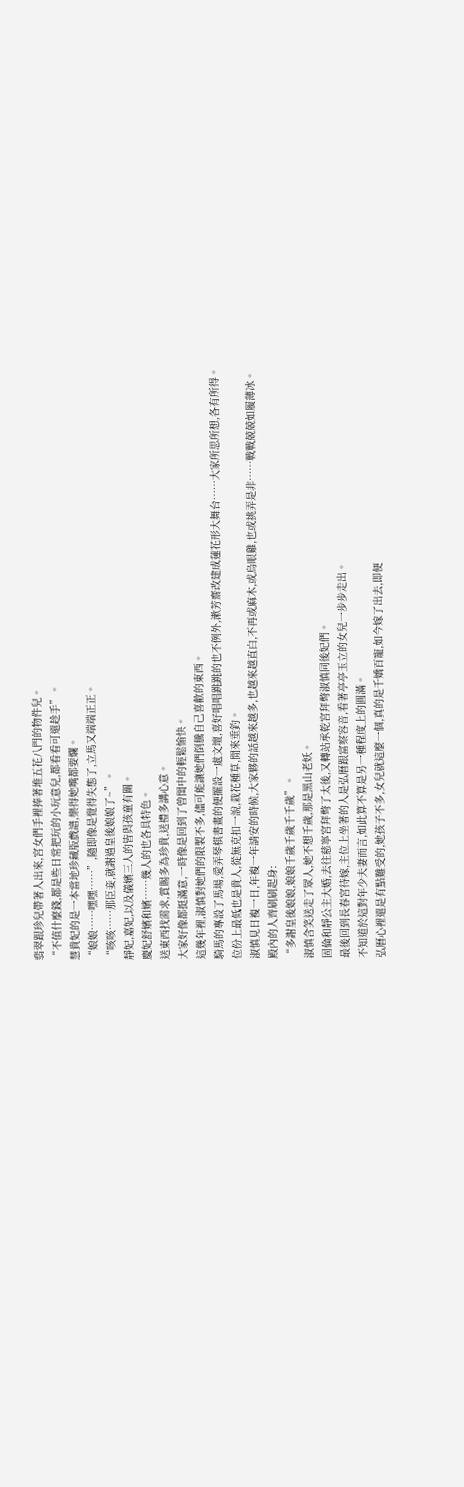翡翠跟珍兒帶著人出來,宮女們手裡捧著堆五花八門的物件兒。
“不值什麼錢,都是些日常把玩的小玩意兒,都看看可還趁手”。
慧貴妃的是一本當地珍藏版戲譜,樂得她嘴都要爛。
“娘娘……嘿嘿……”,隨即像是覺得失態了,立馬又端端正正。
“咳咳……那臣妾,就謝過皇後娘娘了~”。
靜妃,嘉妃,以及儀嬪三人的皆與孩童有關。
慶妃舒嬪和嬪……幾人的也各具特色。
送東西找需求,賞賜多為珍貴,送禮多講心意。
大家好像都挺滿意,一時像是回到了曾閨中的輕鬆愉快。
這幾年裡,淑慎對她們的限製不多,儘可能讓她們倒騰自己喜歡的東西。
騎馬的專設了馬場,愛弄琴棋書畫的便擺設一處文壇,喜好唱唱跳跳的也不例外,漱芳齋改建成蓮花形大舞台……大家所思所想,各有所得。
位份上最低也是貴人,從無克扣一說,栽花種草,閒來垂釣。
淑慎見日複一日,年複一年請安的時候,大家夥的話越來越多,也越來越直白,不再或麻木,或烏眼雞,也或挑弄是非……戰戰兢兢如履薄冰。
殿內的人齊刷刷起身:
“多謝皇後娘娘,娘娘千歲千歲千千歲”。
淑慎含笑送走了眾人,她不想千歲,那是黑山老妖。
固倫和靜公主大婚,去往慈寧宮拜彆了太後,又轉站承乾宮拜彆淑慎同後妃們。
最後回到長春宮待嫁,主位上坐著的人是弘曆跟富察容音,看著亭亭玉立的女兒一步步走出。
不知道於這對年少夫妻而言,如此算不算是另一種程度上的圓滿。
弘曆心裡還是有點難受的,她孩子不多,女兒就這麼一個,真的是千嬌百寵,如今嫁了出去,即便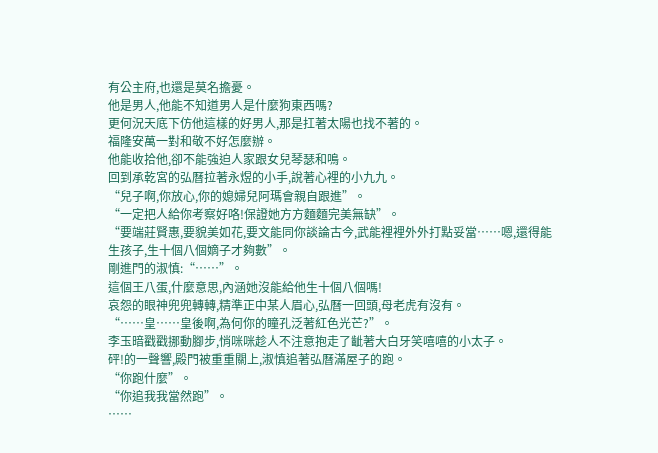有公主府,也還是莫名擔憂。
他是男人,他能不知道男人是什麼狗東西嗎?
更何況天底下仿他這樣的好男人,那是扛著太陽也找不著的。
福隆安萬一對和敬不好怎麼辦。
他能收拾他,卻不能強迫人家跟女兒琴瑟和鳴。
回到承乾宮的弘曆拉著永煜的小手,說著心裡的小九九。
“兒子啊,你放心,你的媳婦兒阿瑪會親自跟進”。
“一定把人給你考察好咯!保證她方方麵麵完美無缺”。
“要端莊賢惠,要貌美如花,要文能同你談論古今,武能裡裡外外打點妥當……嗯,還得能生孩子,生十個八個嫡子才夠數”。
剛進門的淑慎:“……”。
這個王八蛋,什麼意思,內涵她沒能給他生十個八個嗎!
哀怨的眼神兜兜轉轉,精準正中某人眉心,弘曆一回頭,母老虎有沒有。
“……皇……皇後啊,為何你的瞳孔泛著紅色光芒?”。
李玉暗戳戳挪動腳步,悄咪咪趁人不注意抱走了齜著大白牙笑嘻嘻的小太子。
砰!的一聲響,殿門被重重關上,淑慎追著弘曆滿屋子的跑。
“你跑什麼”。
“你追我我當然跑”。
……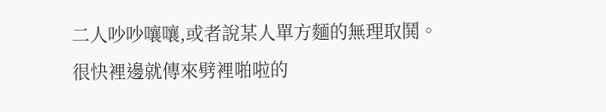二人吵吵嚷嚷,或者說某人單方麵的無理取鬨。
很快裡邊就傳來劈裡啪啦的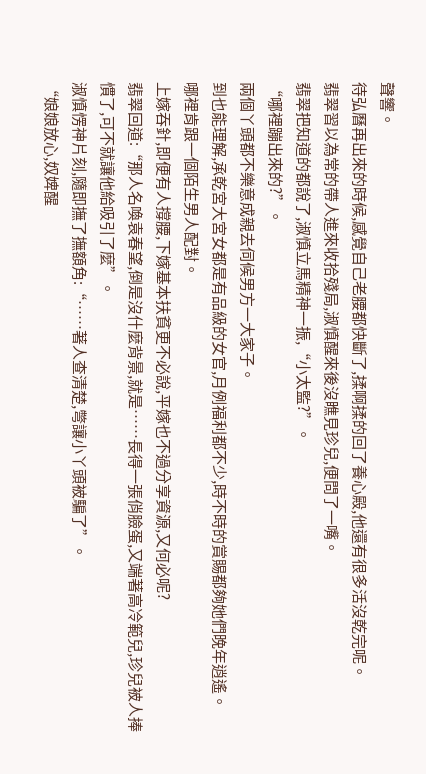聲響。
待弘曆再出來的時候,感覺自己老腰都快斷了,揉啊揉的回了養心殿,他還有很多活沒乾完呢。
翡翠習以為常的帶人進來收拾殘局,淑慎醒來後沒瞧見珍兒,便問了一嘴。
翡翠把知道的都說了,淑慎立馬精神一振,“小太監?”。
“哪裡蹦出來的?”。
兩個丫頭都不樂意成親去伺候男方一大家子。
到也能理解,承乾宮大宮女都是有品級的女官,月例福利都不少,時不時的賞賜都夠她們晚年逍遙。
哪裡肯跟一個陌生男人配對。
上嫁吞針,即便有人撐腰,下嫁基本扶貧更不必說,平嫁也不過分享資源,又何必呢?
翡翠回道:“那人名喚袁春望,倒是沒什麼背景,就是……長得一張俏臉蛋,又端著高冷範兒,珍兒被人捧慣了,可不就讓他給吸引了麼”。
淑慎愣神片刻,隨即撫了撫額角:“……著人查清楚,彆讓小丫頭被騙了”。
“娘娘放心,奴婢醒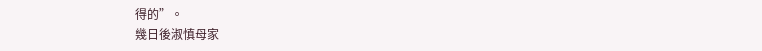得的”。
幾日後淑慎母家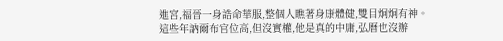進宮,福晉一身誥命華服,整個人瞧著身康體健,雙目炯炯有神。
這些年訥爾布官位高,但沒實權,他是真的中庸,弘曆也沒辦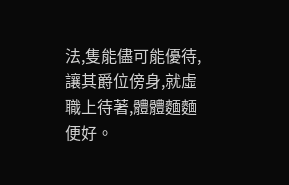法,隻能儘可能優待,讓其爵位傍身,就虛職上待著,體體麵麵便好。